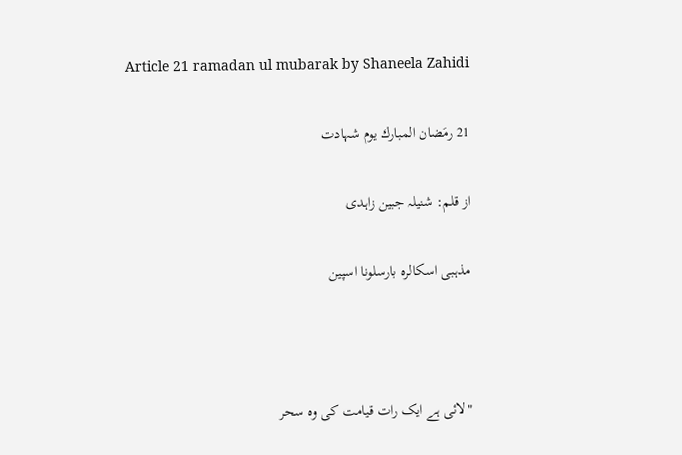Article 21 ramadan ul mubarak by Shaneela Zahidi

21 رمَضان المبارك یوم شہادت

از قلم: شنیلہ جبین زاہدی

مذہبی اسکالرہ بارسلونا اسپین



"لائی ہے ایک رات قیامت کی وہ سحر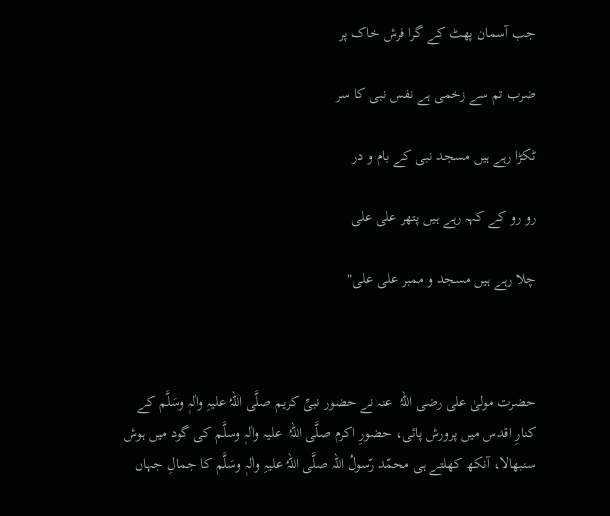جب آسمان پھٹ کے گرا فرش خاک پر

ضرب تم سے زخمی ہے نفس نبی کا سر

ٹکڑا رہے ہیں مسجد نبی کے بام و در

رو رو کے کہہ رہے ہیں پتھر علی علی

چلا رہے ہیں مسجد و ممبر علی علی"



حضرت مولیٰ علی رضی اللہُ  عنہ نے حضور نبیِّ کریم صلَّی اللہُ علیہِ واٰلہٖ وسَلَّم کے کنارِ اقدس میں پرورش پائی، حضورِ اکرم صلَّی اللہُ  علیہ واٰلہٖ وسلَّم کی گود میں ہوش سنبھالا، آنکھ کھلتے ہی محمّد رّسولُ اللہ صلَّی اللہُ علیہِ واٰلہٖ وسَلَّم کا جمالِ جہاں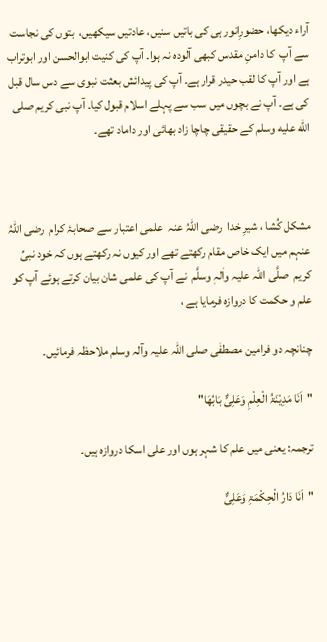آراء دیکھا، حضورِانور ہی کی باتیں سنیں، عادتیں سیکھیں،  بتوں کی نجاست سے آپ  کا دامنِ مقدس کبھی آلودہ نہ ہوا۔ آپ کی کنیت ابوالحسن اور ابوتراب ہے اور آپ کا لقب حیدر قرار ہے۔ آپ کی پیدائش بعثت نبوی سے دس سال قبل کی ہے۔ آپ نے بچوں میں سب سے پہلے اسلام قبول کیا۔ آپ نبی کریم صلى الله عليه وسلم کے حقیقی چاچا زاد بھائی اور داماد تھے۔



مشکل کُشا ، شیرِ خدا  رضی اللہُ عنہ  علمی اعتبار سے صحابۂ کرام  رضی اللہُ عنہم میں ایک خاص مقام رکھتے تھے اور کیوں نہ رکھتے ہوں کہ خود نبیِّ کریم  صلَّی اللہ علیہ واٰلہٖ وسلَّم  نے آپ کی علمی شان بیان کرتے ہوئے آپ کو علم و حکمت کا دروازہ فرمایا ہے ،

چنانچہ دو فرامین مصطفٰی صلی اللہ علیہ وآلہ وسلم ملاحظہ فرمائیں۔

"اَنَا مَدِیْنَۃُ الْعِلْمِ وَعَلِیٌّ بَابُھَا"

ترجمہ: یعنی میں علم کا شہر ہوں اور علی اسکا دروازہ ہیں۔

"اَنَا دَارُ الْحِکْمَۃِ وَعَلِیٌّ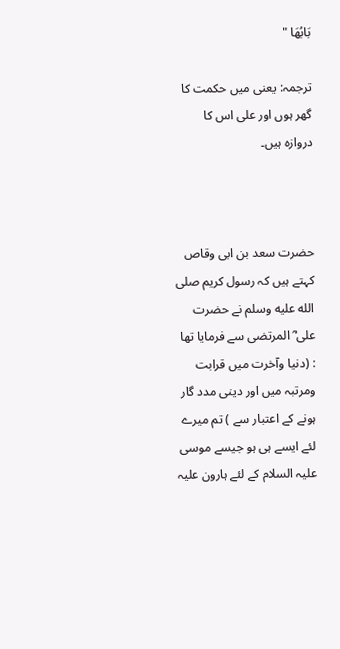بَابُھَا "

ترجمہ: یعنی میں حکمت کا گھر ہوں اور علی اس کا دروازہ ہیں۔



حضرت سعد بن ابی وقاص کہتے ہیں کہ رسول کریم صلى الله عليه وسلم نے حضرت علی ؓ المرتضی سے فرمایا تھا : (دنیا وآخرت میں قرابت ومرتبہ میں اور دینی مدد گار ہونے کے اعتبار سے ) تم میرے لئے ایسے ہی ہو جیسے موسی علیہ السلام کے لئے ہارون علیہ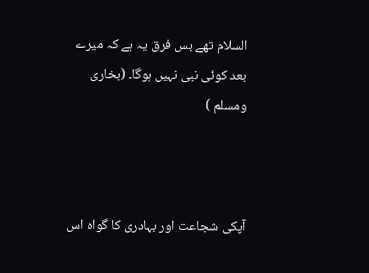السلام تھے بس فرق یہ ہے کہ میرے بعد کوئی نبی نہیں ہوگا۔ (بخاری ومسلم )



آپکی شجاعت اور بہادری کا گواہ اس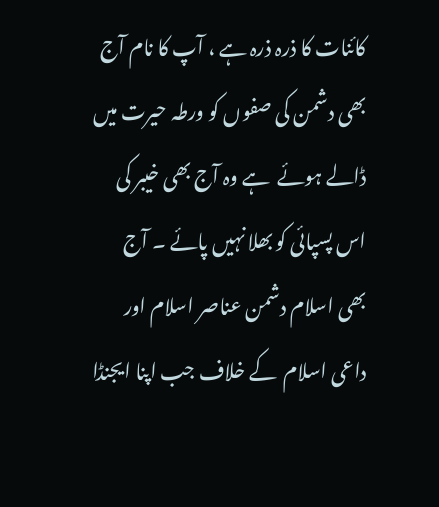کائنات کا ذرہ ذرہ ہے ، آپ کا نام آج بھی دشمن کی صفوں کو ورطہ حیرت میں ڈالے ہوئے  ہے وہ آج بھی خیبر کی اس پسپائی کو بھلا نہیں پائے ۔ آج بھی اسلام دشمن عناصر اسلام اور داعی اسلام  کے خلاف جب اپنا ایجنڈا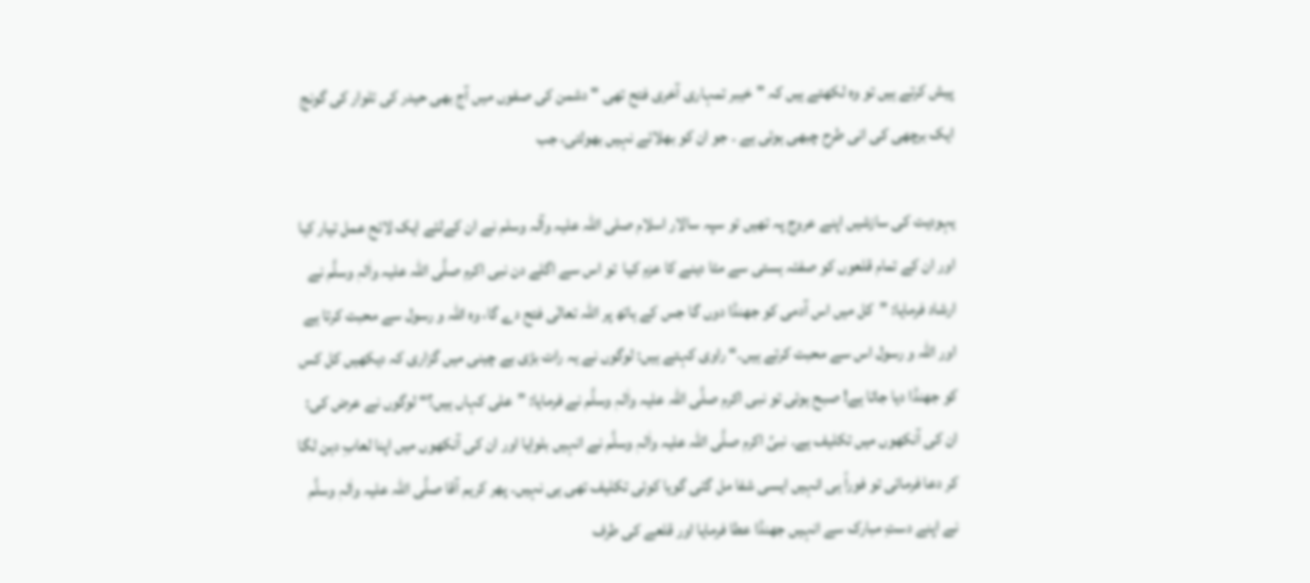پیش کرتے ہیں تو وہ لکھتے ہیں کہ "خیبر تمہاری آخری فتح تھی " دشمن کی صفوں میں آج بھی حیدر کی تلوار کی گونج ایک برچھی کی انی طرح چبھی ہوئی ہے ۔ جو ان کو بھلائے نہیں بھولتی، جب

یہودیت کی سازشیں اپنے عروج پہ تھیں تو سپہ سالار اسلام صلی اللہ علیہ وآلہ وسلم نے ان کےلئے ایک لائح عمل تیار کیا اور ان کے تمام قلعوں کو صفئہ ہستی سے مٹا دینے کا عزم کیا  تو اس سے اگلے دن نبی اکرم صلَّی اللہ علیہ واٰلہٖ وسلَّم نے ارشاد فرمایا: ”کل میں اس آدمی کو جھنڈا دوں گا جس کے ہاتھ پر اللّٰہ تعالٰی فتح دے گا، وہ اللّٰہ و رسول سے محبت کرتا ہے اور اللّٰہ و رسول اس سے محبت کرتے ہیں۔“ راوی کہتے ہیں: لوگوں نے یہ رات بڑی بے چینی میں گزاری کہ دیکھیں کل کس کو جھنڈا دیا جاتا ہے! صبح ہوئی تو نبی اکرم صلَّی اللہ علیہ واٰلہٖ وسلَّم نے فرمایا: ”علی کہاں ہیں؟“ لوگوں نے عرض کی: ان کی آنکھوں میں تکلیف ہے۔ نبیِّ اکرم صلَّی اللہ علیہ واٰلہٖ وسلَّم نے انہیں بلوایا اور ان کی آنکھوں میں اپنا لعابِ دہن لگا کر دعا فرمائی تو فوراً ہی انہیں ایسی شفا مل گئی گویا کوئی تکلیف تھی ہی نہیں۔ پھر کریم آقا صلَّی اللہ علیہ واٰلہٖ وسلَّم نے اپنے دستِ مبارک سے انہیں جھنڈا عطا فرمایا اور قلعے کی طرف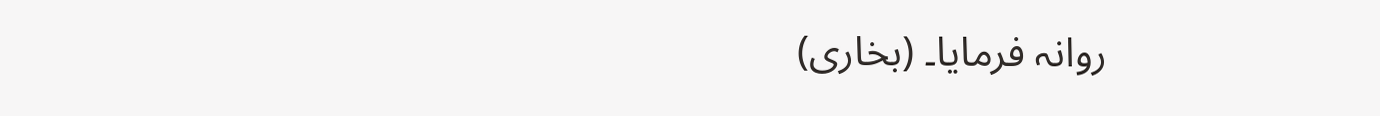روانہ فرمایا۔ (بخاری)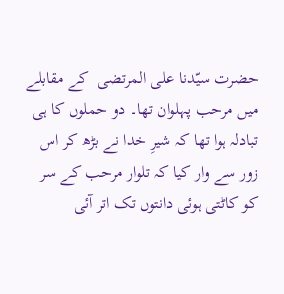حضرت سیّدنا علی المرتضی  کے مقابلے میں مرحب پہلوان تھا۔ دو حملوں کا ہی تبادلہ ہوا تھا کہ شیرِ خدا نے بڑھ کر اس زور سے وار کیا کہ تلوار مرحب کے سر کو کاٹتی ہوئی دانتوں تک اتر آئی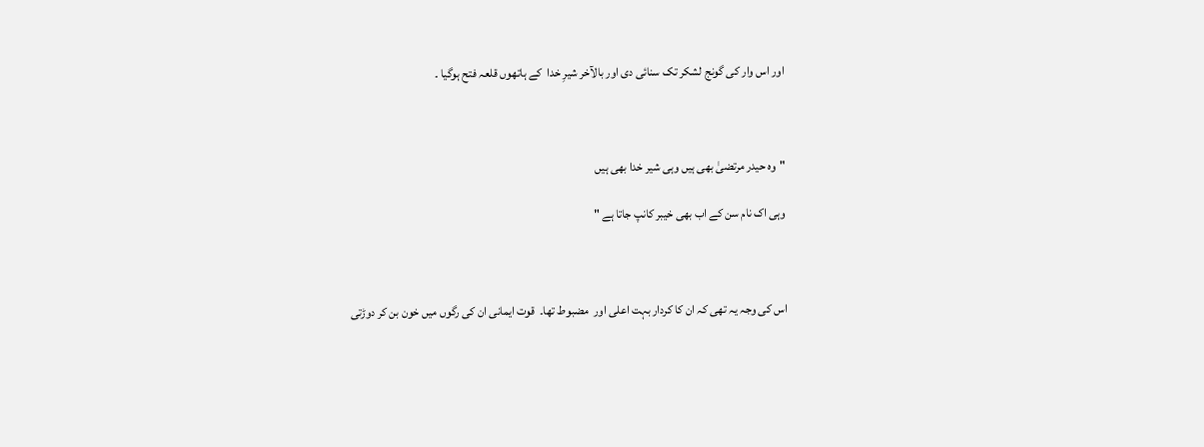اور اس وار کی گونج لشکر تک سنائی دی اور بالآخر شیرِ خدا  کے ہاتھوں قلعہ فتح ہوگیا ۔



"وہ حیدر مرتضیٰ بھی ہیں وہی شیر خدا بھی ہیں

وہی اک نام سن کے اب بھی خیبر کانپ جاتا ہے "



اس کی وجہ یہ تھی کہ ان کا کردار بہت اعلی اور  مضبوط تھا۔  قوت ایمانی ان کی رگوں میں خون بن کر دوڑتی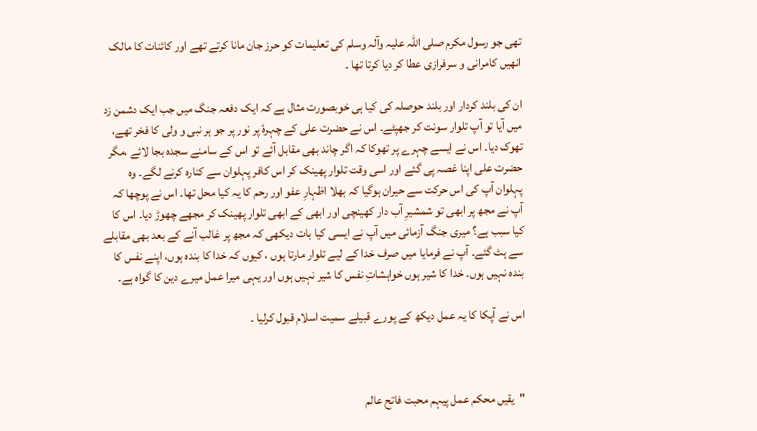تھی جو رسول مکرم صلی اللہ علیہ وآلہ وسلم کی تعلیمات کو حرز جان مانا کرتے تھے اور کائنات کا مالک انھیں کامرانی و سرفرازی عطا کر دیا کرتا تھا ۔

ان کی بلند کردار اور بلند حوصلہ کی کیا ہی خوبصورت مثال ہے کہ ایک دفعہ جنگ میں جب ایک دشمن زد میں آیا تو آپ تلوار سونت کر جھپٹے۔ اس نے حضرت علی کے چہرۂ پر نور پر جو ہر نبی و ولی کا فخر تھے، تھوک دیا۔ اس نے ایسے چہرے پر تھوکا کہ اگر چاند بھی مقابل آئے تو اس کے سامنے سجدہ بجا لائے ،مگر حضرت علی اپنا غصہ پی گئے اور اسی وقت تلوار پھینک کر اس کافر پہلوان سے کنارہ کرنے لگے۔ وہ پہلوان آپ کی اس حرکت سے حیران ہوگیا کہ بھلا اظہارِ عفو اور رحم کا یہ کیا محل تھا۔ اس نے پوچھا کہ آپ نے مجھ پر ابھی تو شمشیرِ آب دار کھینچی اور ابھی کے ابھی تلوار پھینک کر مجھے چھوڑ دیا۔ اس کا کیا سبب ہے؟ میری جنگ آزمائی میں آپ نے ایسی کیا بات دیکھی کہ مجھ پر غالب آنے کے بعد بھی مقابلے سے ہٹ گئے۔ آپ نے فرمایا میں صرف خدا کے لیے تلوار مارتا ہوں ، کیوں کہ خدا کا بندہ ہوں، اپنے نفس کا بندہ نہیں ہوں۔ خدا کا شیر ہوں خواہشاتِ نفس کا شیر نہیں ہوں اور یہی میرا عمل میرے دین کا گواہ ہے۔

اس نے آپکا کا یہ عمل دیکھ کے پورے قبیلے سمیت اسلام قبول کرلیا ۔



"یقیں محکم عمل پیہم محبت فاتح عالم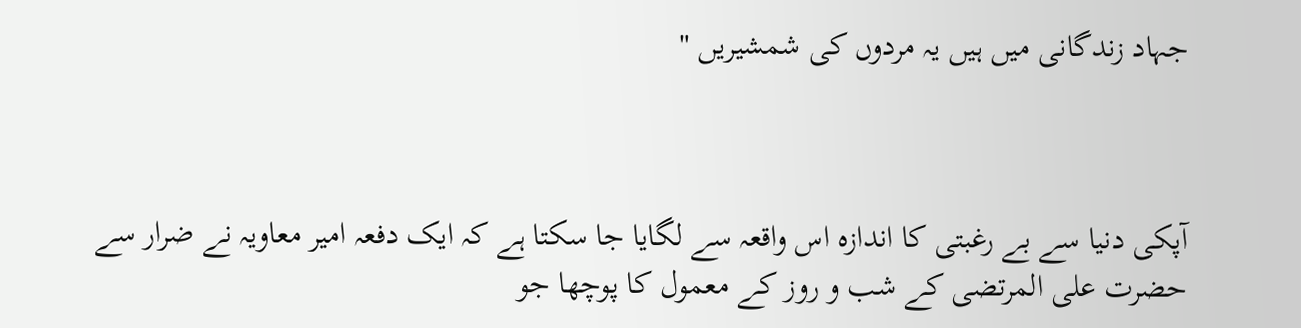جہاد زندگانی میں ہیں یہ مردوں کی شمشیریں "



آپکی دنیا سے بے رغبتی کا اندازہ اس واقعہ سے لگایا جا سکتا ہے کہ ایک دفعہ امیر معاویہ نے ضرار سے حضرت علی المرتضی کے شب و روز کے معمول کا پوچھا جو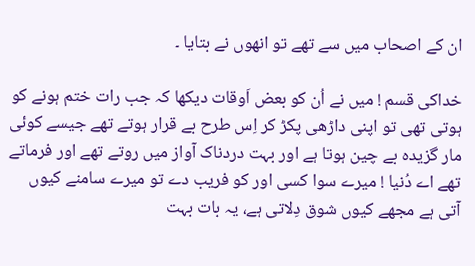ان کے اصحاب میں سے تھے تو انھوں نے بتایا ۔

خداکی قسم ! میں نے اُن کو بعض اَوقات دیکھا کہ جب رات ختم ہونے کو ہوتی تھی تو اپنی داڑھی پکڑ کر اِس طرح بے قرار ہوتے تھے جیسے کوئی مار گزیدہ بے چین ہوتا ہے اور بہت دردناک آواز میں روتے تھے اور فرماتے تھے اے دُنیا ! میرے سوا کسی اور کو فریب دے تو میرے سامنے کیوں آتی ہے مجھے کیوں شوق دِلاتی ہے، یہ بات بہت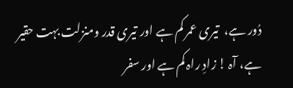دُور ہے،  تیری عمر کم ہے اور تیری قدر ومنزلت بہت حقیر ہے، آہ ! زادِ راہ کم ہے اور سفر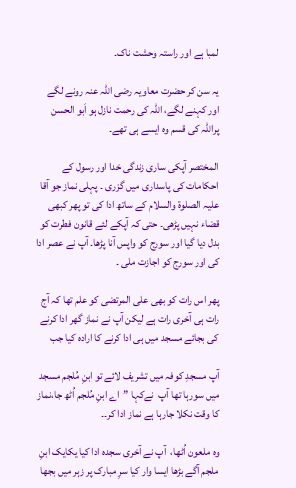لمبا ہے اور راستہ وحشت ناک۔

یہ سن کر حضرت معاویہ رضی اللہ عنہ رونے لگے اور کہنے لگے، اللہ کی رحمت نازل ہو اَبو الحسن پراللہ کی قسم وہ ایسے ہی تھے۔

المختصر آپکی ساری زندگی خدا اور رسول کے احکامات کی پاسداری میں گزری ۔ پہلی نماز جو آقا علیہ الصلوة والسلام کے ساتھ ادا کی تو پھر کبھی قضاء نہیں پڑھی۔ حتی کہ آپکے لئے قانون فطرت کو بدل دیا گیا اور سورج کو واپس آنا پڑھا۔ آپ نے عصر ادا کی اور سورج کو اجازت ملی ۔

پھر اس رات کو بھی علی المرتضی کو علم تھا کہ آج رات ہی آخری رات ہے لیکن آپ نے نماز گھر ادا کرنے کی بجائے مسجد میں ہی ادا کرنے کا ارادہ کیا جب

آپ مسجدِ کوفہ میں تشریف لائے تو ابنِ مُلجم مسجد میں سورہا تھا آپ  نےکہا ”اے ابنِ مُلجم اُٹھ جا،نماز کا وقت نکلا جارہا ہے نماز ادا کر۔۔

وہ ملعون اُٹھا،  آپ نے آخری سجدہ ادا کیا یکایک ابنِ ملجم آگے بڑھا ایسا وار کیا سرِ مبارک پر زہر میں بجھا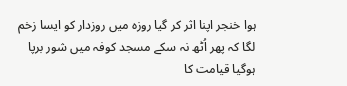ہوا خنجر اپنا اثر کر گیا روزہ میں روزدار کو ایسا زخم لگا کہ پھر اُٹھ نہ سکے مسجد کوفہ میں شور برپا ہوگیا قیامت کا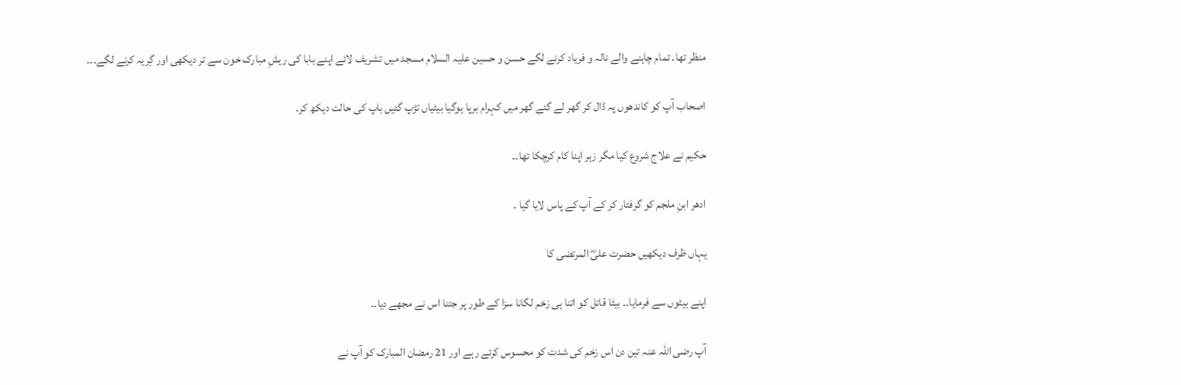منظر تھا۔ تمام چاہنے والے نالہ و فریاد کرنے لگے حسن و حسین علیہ السلام مسجد میں تشریف لائے اپنے بابا کی ریشِ مبارک خون سے تر دیکھی اور گِریہ کرنے لگے۔۔۔

اصحاب آپ کو کاندھوں پہ ڈال کر گھر لے گئے گھر میں کہرام برپا ہوگیا بیٹیاں تڑپ گئیں باپ کی حالت دیکھ کر۔

حکیم نے علاج شروع کیا مگر زہر اپنا کام کرچکا تھا۔۔

ادھر ابنِ ملجم کو گرفتار کر کے آپ کے پاس لایا گیا ۔

یہاں ظرف دیکھیں حضرت علیؓ المرتضی کا

اپنے بیٹوں سے فرمایا۔۔ بیٹا قاتل کو اتنا ہی زخم لگانا سزا کے طور پر جتنا اس نے مجھے دیا۔۔

آپ رضی اللہ عنہ تین دن اس زخم کی شدت کو محسوس کرتے رہے اور 21 رمضان المبارک کو آپ نے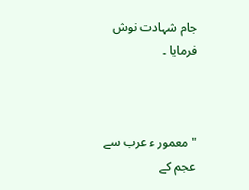جام شہادت نوش فرمایا ۔



"معمور ء عرب سے عجم کے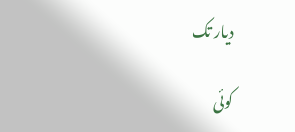دیار تک

کوئی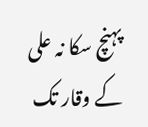پہنچ سکا نہ علی کے وقار تک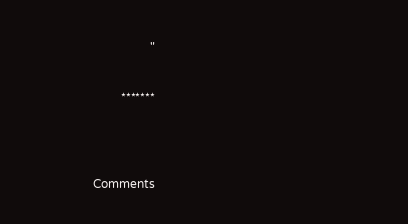"

٭٭٭٭٭٭٭



Comments